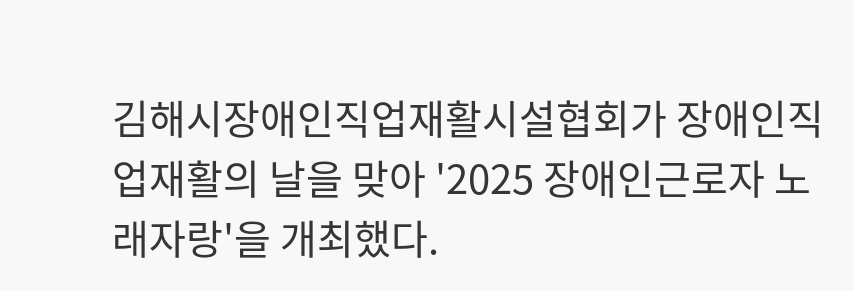김해시장애인직업재활시설협회가 장애인직업재활의 날을 맞아 '2025 장애인근로자 노래자랑'을 개최했다.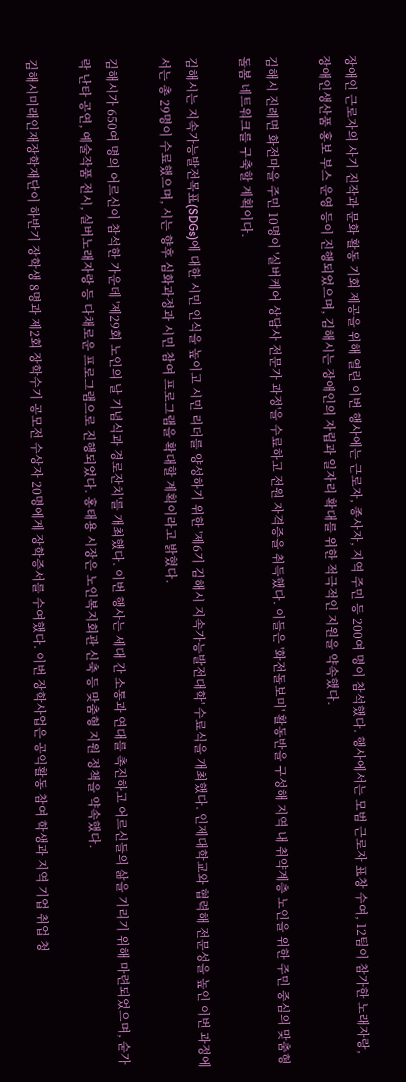장애인 근로자의 사기 진작과 문화 활동 기회 제공을 위해 열린 이번 행사에는 근로자, 종사자, 지역 주민 등 200여 명이 참석했다. 행사에서는 모범 근로자 표창 수여, 12팀이 참가한 노래자랑, 장애인생산품 홍보 부스 운영 등이 진행되었으며, 김해시는 장애인의 자립과 일자리 확대를 위한 적극적인 지원을 약속했다.

김해시 진례면 화전마을 주민 10명이 '실버케어 상담사 전문가 과정'을 수료하고 전원 자격증을 취득했다. 이들은 '화전돌보미' 활동반을 구성해 지역 내 취약계층 노인을 위한 주민 중심의 맞춤형 돌봄 네트워크를 구축할 계획이다.

김해시는 지속가능발전목표(SDGs)에 대한 시민 인식을 높이고 시민 리더를 양성하기 위한 '제6기 김해시 지속가능발전대학' 수료식을 개최했다. 인제대학교와 협력해 전문성을 높인 이번 과정에서는 총 29명이 수료했으며, 시는 향후 심화과정과 시민 참여 프로그램을 확대할 계획이라고 밝혔다.

김해시가 650여 명의 어르신이 참석한 가운데 '제29회 노인의 날 기념식과 경로잔치'를 개최했다. 이번 행사는 세대 간 소통과 연대를 촉진하고 어르신들의 삶을 기리기 위해 마련되었으며, 숟가락 난타 공연, 예술작품 전시, 실버노래자랑 등 다채로운 프로그램으로 진행되었다. 홍태용 시장은 노인복지회관 신축 등 맞춤형 지원 정책을 약속했다.

김해시미래인재장학재단이 하반기 장학생 8명과 제2회 장학수기 공모전 수상자 20명에게 장학증서를 수여했다. 이번 장학사업은 공익활동 참여 학생과 지역 기업 취업 청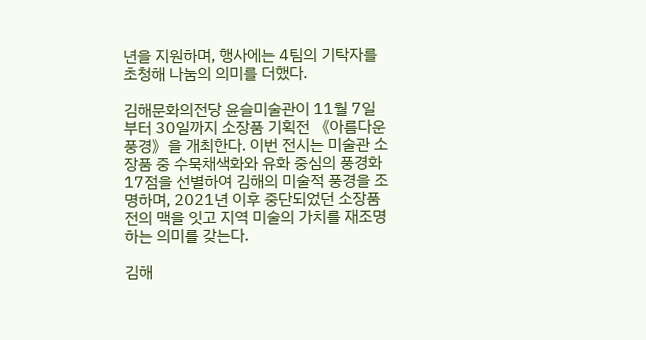년을 지원하며, 행사에는 4팀의 기탁자를 초청해 나눔의 의미를 더했다.

김해문화의전당 윤슬미술관이 11월 7일부터 30일까지 소장품 기획전 《아름다운 풍경》을 개최한다. 이번 전시는 미술관 소장품 중 수묵채색화와 유화 중심의 풍경화 17점을 선별하여 김해의 미술적 풍경을 조명하며, 2021년 이후 중단되었던 소장품전의 맥을 잇고 지역 미술의 가치를 재조명하는 의미를 갖는다.

김해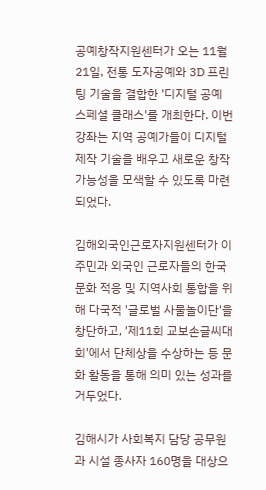공예창작지원센터가 오는 11월 21일, 전통 도자공예와 3D 프린팅 기술을 결합한 '디지털 공예 스페셜 클래스'를 개최한다. 이번 강좌는 지역 공예가들이 디지털 제작 기술을 배우고 새로운 창작 가능성을 모색할 수 있도록 마련되었다.

김해외국인근로자지원센터가 이주민과 외국인 근로자들의 한국 문화 적응 및 지역사회 통합을 위해 다국적 '글로벌 사물놀이단'을 창단하고, '제11회 교보손글씨대회'에서 단체상을 수상하는 등 문화 활동을 통해 의미 있는 성과를 거두었다.

김해시가 사회복지 담당 공무원과 시설 종사자 160명을 대상으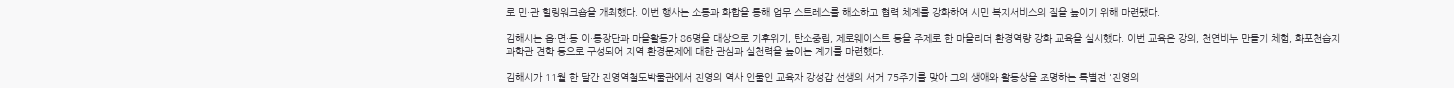로 민·관 힐링워크숍을 개최했다. 이번 행사는 소통과 화합을 통해 업무 스트레스를 해소하고 협력 체계를 강화하여 시민 복지서비스의 질을 높이기 위해 마련됐다.

김해시는 읍·면·동 이·통장단과 마을활동가 86명을 대상으로 기후위기, 탄소중립, 제로웨이스트 등을 주제로 한 마을리더 환경역량 강화 교육을 실시했다. 이번 교육은 강의, 천연비누 만들기 체험, 화포천습지과학관 견학 등으로 구성되어 지역 환경문제에 대한 관심과 실천력을 높이는 계기를 마련했다.

김해시가 11월 한 달간 진영역철도박물관에서 진영의 역사 인물인 교육자 강성갑 선생의 서거 75주기를 맞아 그의 생애와 활동상을 조명하는 특별전 '진영의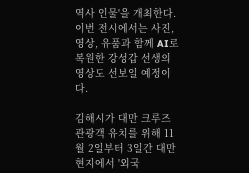역사 인물'을 개최한다. 이번 전시에서는 사진, 영상, 유품과 함께 AI로 복원한 강성갑 선생의 영상도 선보일 예정이다.

김해시가 대만 크루즈 관광객 유치를 위해 11월 2일부터 3일간 대만 현지에서 '외국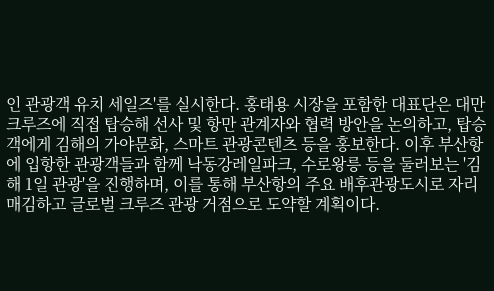인 관광객 유치 세일즈'를 실시한다. 홍태용 시장을 포함한 대표단은 대만 크루즈에 직접 탑승해 선사 및 항만 관계자와 협력 방안을 논의하고, 탑승객에게 김해의 가야문화, 스마트 관광콘텐츠 등을 홍보한다. 이후 부산항에 입항한 관광객들과 함께 낙동강레일파크, 수로왕릉 등을 둘러보는 '김해 1일 관광'을 진행하며, 이를 통해 부산항의 주요 배후관광도시로 자리매김하고 글로벌 크루즈 관광 거점으로 도약할 계획이다.